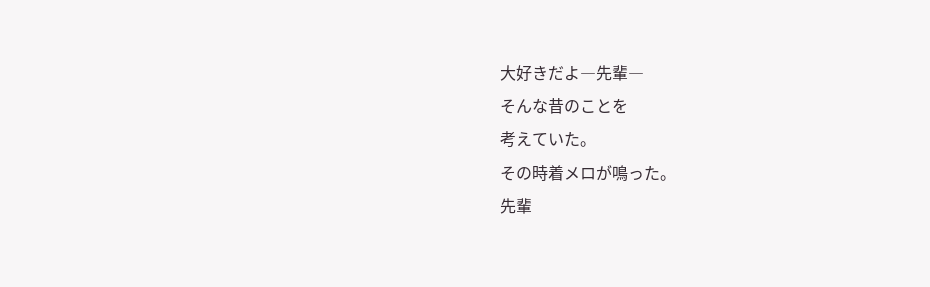大好きだよ―先輩―
そんな昔のことを
考えていた。
その時着メロが鳴った。
先輩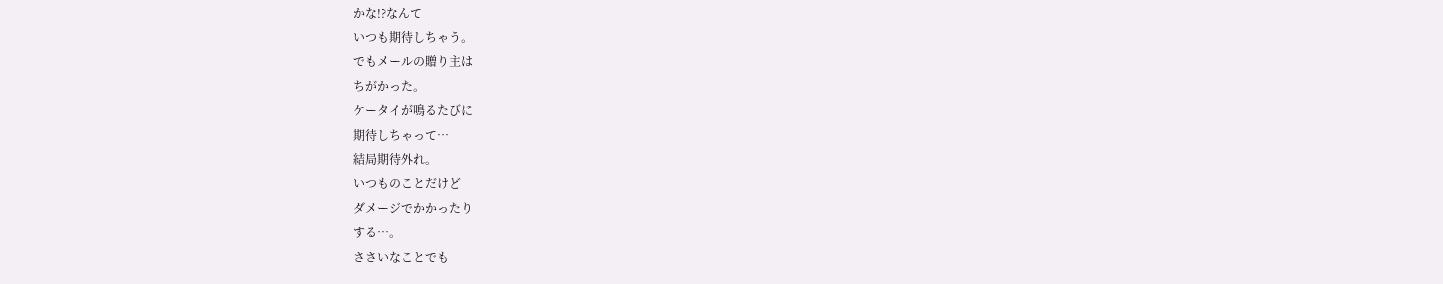かな!?なんて
いつも期待しちゃう。
でもメールの贈り主は
ちがかった。
ケータイが鳴るたびに
期待しちゃって…
結局期待外れ。
いつものことだけど
ダメージでかかったり
する…。
ささいなことでも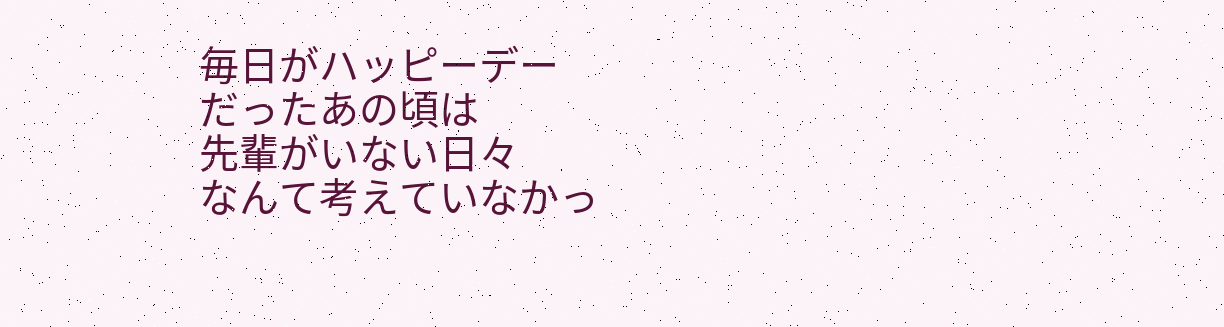毎日がハッピーデー
だったあの頃は
先輩がいない日々
なんて考えていなかっ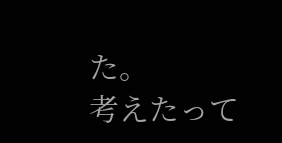た。
考えたって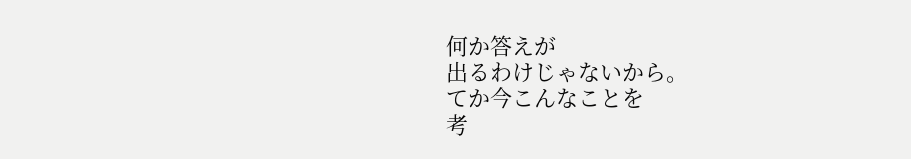何か答えが
出るわけじゃないから。
てか今こんなことを
考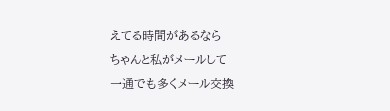えてる時間があるなら
ちゃんと私がメールして
一通でも多くメール交換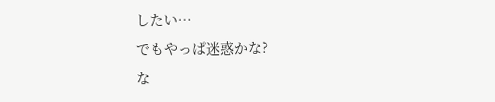したい…
でもやっぱ迷惑かな?
な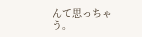んて思っちゃう。